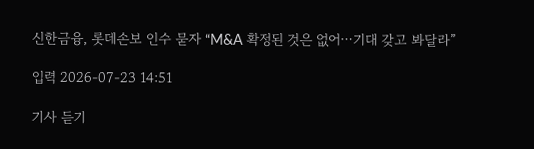신한금융, 롯데손보 인수 묻자 “M&A 확정된 것은 없어⋯기대 갖고 봐달라”

입력 2026-07-23 14:51

기사 듣기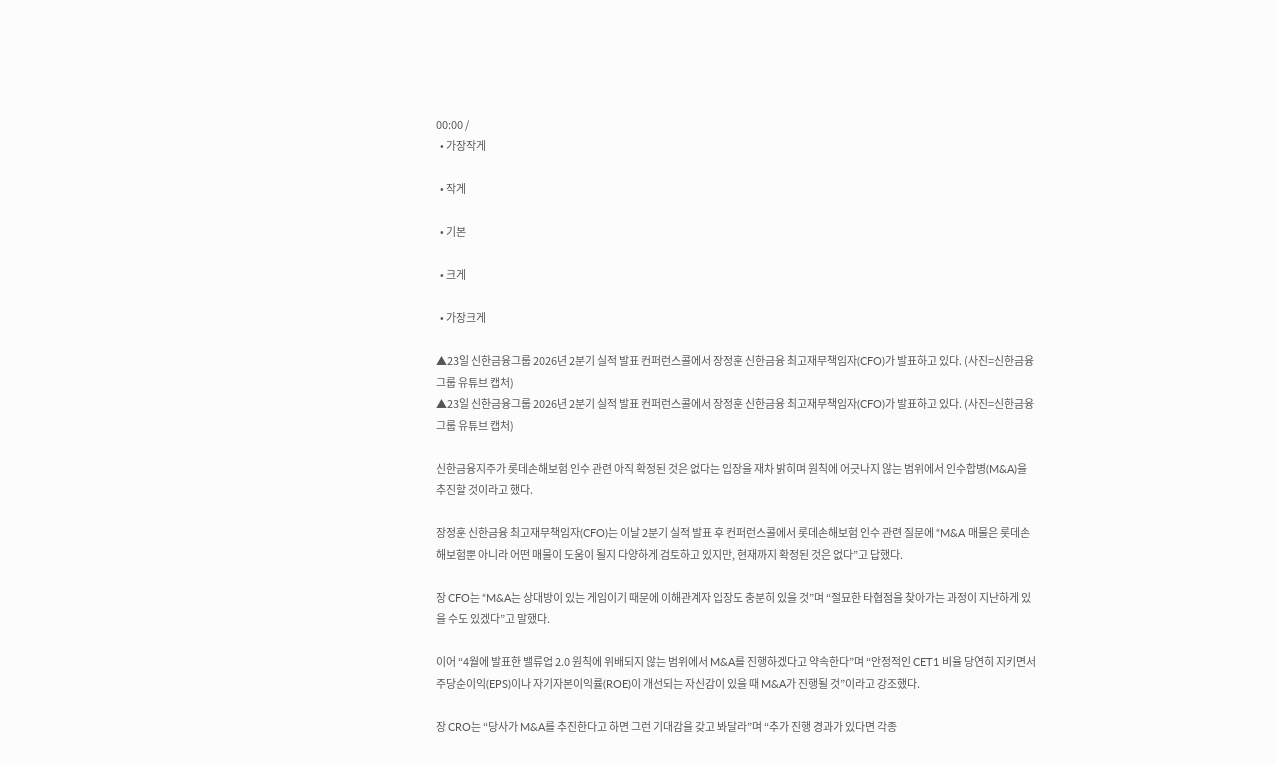00:00 /
  • 가장작게

  • 작게

  • 기본

  • 크게

  • 가장크게

▲23일 신한금융그룹 2026년 2분기 실적 발표 컨퍼런스콜에서 장정훈 신한금융 최고재무책임자(CFO)가 발표하고 있다. (사진=신한금융그룹 유튜브 캡처)
▲23일 신한금융그룹 2026년 2분기 실적 발표 컨퍼런스콜에서 장정훈 신한금융 최고재무책임자(CFO)가 발표하고 있다. (사진=신한금융그룹 유튜브 캡처)

신한금융지주가 롯데손해보험 인수 관련 아직 확정된 것은 없다는 입장을 재차 밝히며 원칙에 어긋나지 않는 범위에서 인수합병(M&A)을 추진할 것이라고 했다.

장정훈 신한금융 최고재무책임자(CFO)는 이날 2분기 실적 발표 후 컨퍼런스콜에서 롯데손해보험 인수 관련 질문에 “M&A 매물은 롯데손해보험뿐 아니라 어떤 매물이 도움이 될지 다양하게 검토하고 있지만, 현재까지 확정된 것은 없다”고 답했다.

장 CFO는 “M&A는 상대방이 있는 게임이기 때문에 이해관계자 입장도 충분히 있을 것”며 “절묘한 타협점을 찾아가는 과정이 지난하게 있을 수도 있겠다”고 말했다.

이어 “4월에 발표한 밸류업 2.0 원칙에 위배되지 않는 범위에서 M&A를 진행하겠다고 약속한다”며 “안정적인 CET1 비율 당연히 지키면서 주당순이익(EPS)이나 자기자본이익률(ROE)이 개선되는 자신감이 있을 때 M&A가 진행될 것”이라고 강조했다.

장 CRO는 “당사가 M&A를 추진한다고 하면 그런 기대감을 갖고 봐달라”며 “추가 진행 경과가 있다면 각종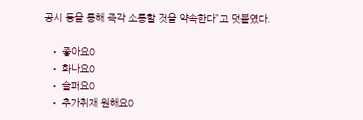공시 등을 통해 즉각 소통할 것을 약속한다”고 덧붙였다.

  • 좋아요0
  • 화나요0
  • 슬퍼요0
  • 추가취재 원해요0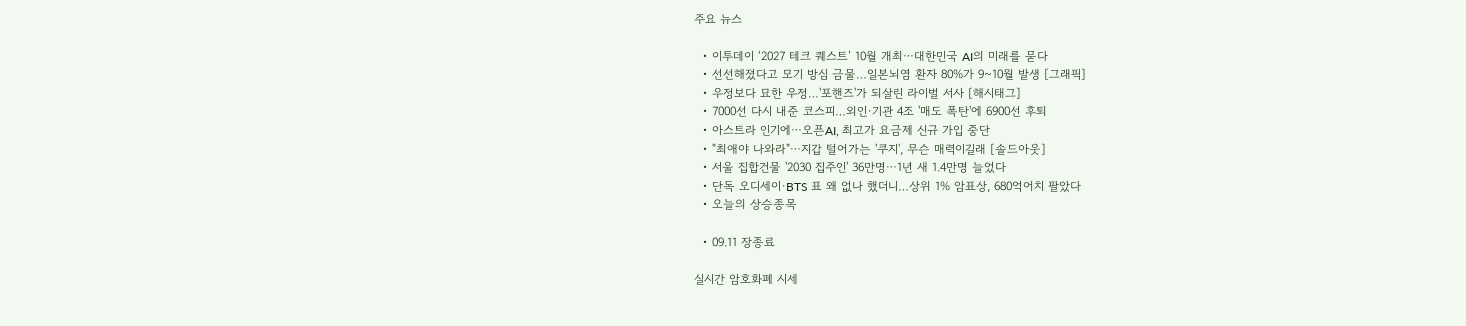주요 뉴스

  • 이투데이 ‘2027 테크 퀘스트’ 10월 개최⋯대한민국 AI의 미래를 묻다
  • 선선해졌다고 모기 방심 금물…일본뇌염 환자 80%가 9~10월 발생 [그래픽]
  • 우정보다 묘한 우정…'포핸즈'가 되살린 라이벌 서사 [해시태그]
  • 7000선 다시 내준 코스피…외인·기관 4조 '매도 폭탄'에 6900선 후퇴
  • 아스트라 인기에⋯오픈AI, 최고가 요금제 신규 가입 중단
  • "최애야 나와라"⋯지갑 털어가는 '쿠지', 무슨 매력이길래 [솔드아웃]
  • 서울 집합건물 '2030 집주인' 36만명⋯1년 새 1.4만명 늘었다
  • 단독 오디세이·BTS 표 왜 없나 했더니…상위 1% 암표상, 680억어치 팔았다
  • 오늘의 상승종목

  • 09.11 장종료

실시간 암호화폐 시세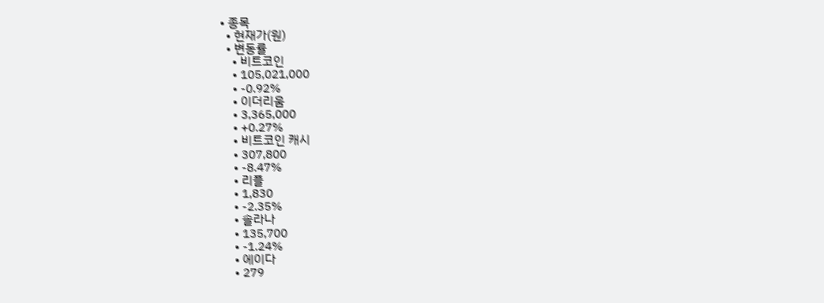• 종목
  • 현재가(원)
  • 변동률
    • 비트코인
    • 105,021,000
    • -0.92%
    • 이더리움
    • 3,365,000
    • +0.27%
    • 비트코인 캐시
    • 307,800
    • -8.47%
    • 리플
    • 1,830
    • -2.35%
    • 솔라나
    • 135,700
    • -1.24%
    • 에이다
    • 279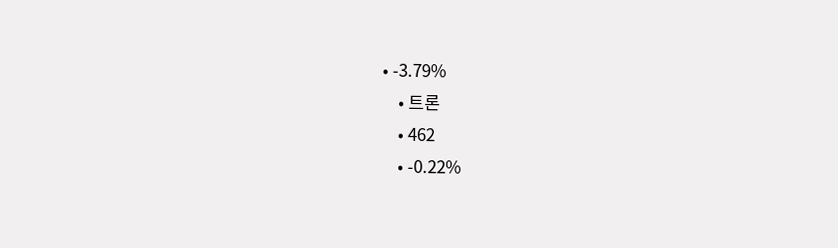• -3.79%
    • 트론
    • 462
    • -0.22%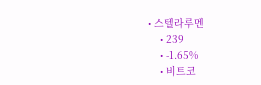• 스텔라루멘
    • 239
    • -1.65%
    • 비트코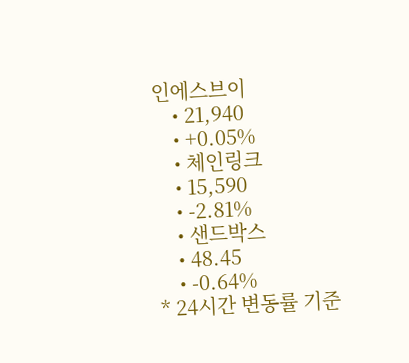인에스브이
    • 21,940
    • +0.05%
    • 체인링크
    • 15,590
    • -2.81%
    • 샌드박스
    • 48.45
    • -0.64%
* 24시간 변동률 기준